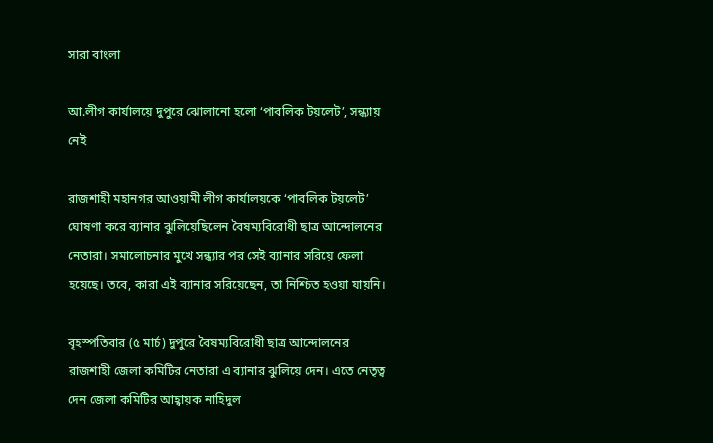সারা বাংলা

আ.লীগ কার্যালয়ে দুপুরে ঝোলানো হলো ‘পাবলিক টয়লেট’, সন্ধ্যায় নেই

রাজশাহী মহানগর আওয়ামী লীগ কার্যালয়কে ‘পাবলিক টয়লেট’ ঘোষণা করে ব্যানার ঝুলিয়েছিলেন বৈষম্যবিরোধী ছাত্র আন্দোলনের নেতারা। সমালোচনার মুখে সন্ধ্যার পর সেই ব্যানার সরিয়ে ফেলা হয়েছে। তবে, কারা এই ব্যানার সরিয়েছেন, তা নিশ্চিত হওয়া যায়নি।

বৃহস্পতিবার (৫ মার্চ) দুপুরে বৈষম্যবিরোধী ছাত্র আন্দোলনের রাজশাহী জেলা কমিটির নেতারা এ ব্যানার ঝুলিয়ে দেন। এতে নেতৃত্ব দেন জেলা কমিটির আহ্বায়ক নাহিদুল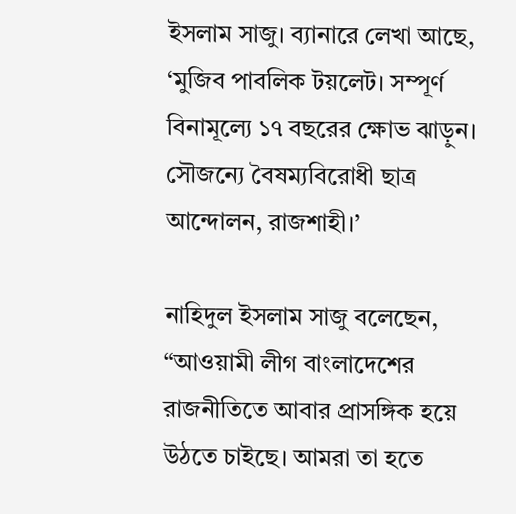ইসলাম সাজু। ব্যানারে লেখা আছে, ‘মুজিব পাবলিক টয়লেট। সম্পূর্ণ বিনামূল্যে ১৭ বছরের ক্ষোভ ঝাড়ুন। সৌজন্যে বৈষম্যবিরোধী ছাত্র আন্দোলন, রাজশাহী।’

নাহিদুল ইসলাম সাজু বলেছেন, “আওয়ামী লীগ বাংলাদেশের রাজনীতিতে আবার প্রাসঙ্গিক হয়ে উঠতে চাইছে। আমরা তা হতে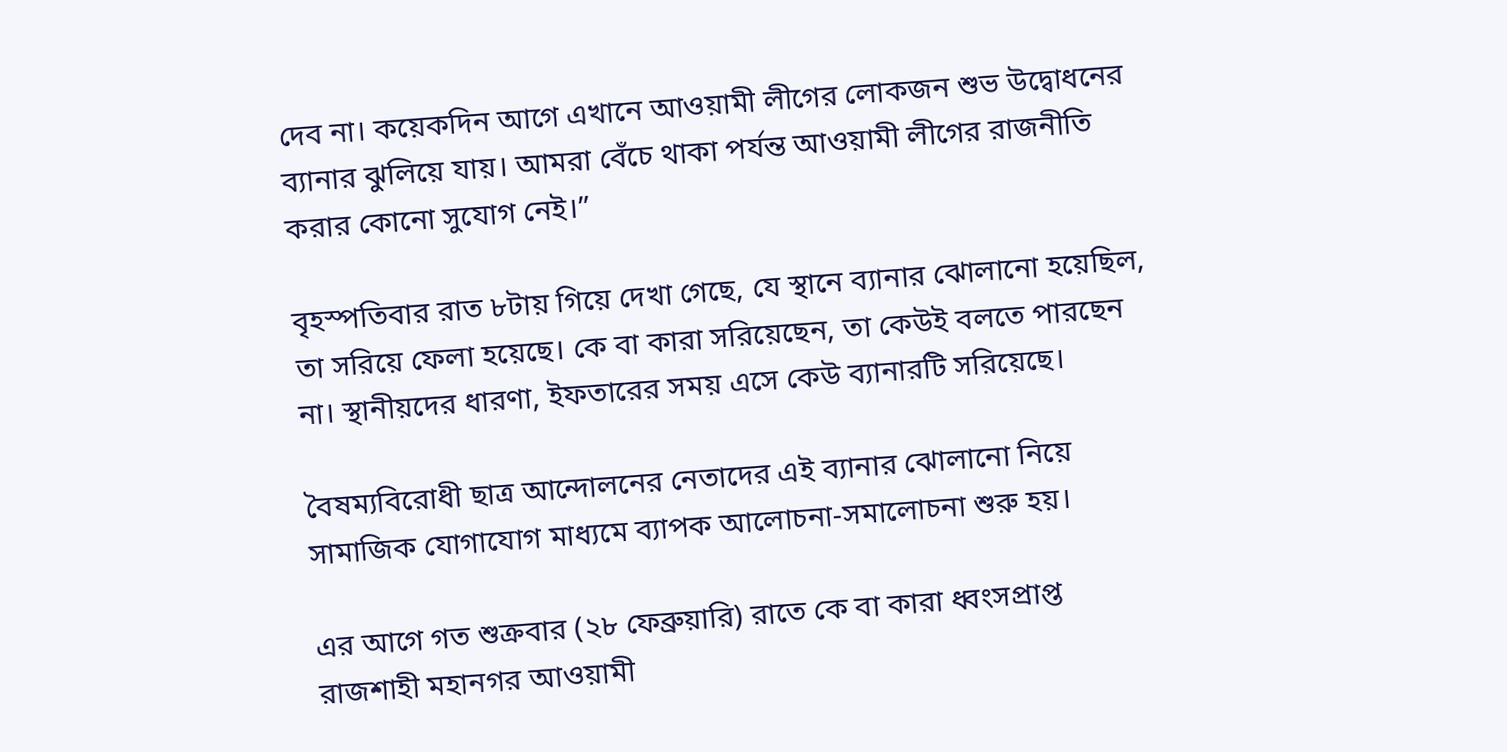দেব না। কয়েকদিন আগে এখানে আওয়ামী লীগের লোকজন শুভ উদ্বোধনের ব্যানার ঝুলিয়ে যায়। আমরা বেঁচে থাকা পর্যন্ত আওয়ামী লীগের রাজনীতি করার কোনো সুযোগ নেই।”

বৃহস্পতিবার রাত ৮টায় গিয়ে দেখা গেছে, যে স্থানে ব্যানার ঝোলানো হয়েছিল, তা সরিয়ে ফেলা হয়েছে। কে বা কারা সরিয়েছেন, তা কেউই বলতে পারছেন না। স্থানীয়দের ধারণা, ইফতারের সময় এসে কেউ ব্যানারটি সরিয়েছে।

বৈষম্যবিরোধী ছাত্র আন্দোলনের নেতাদের এই ব্যানার ঝোলানো নিয়ে সামাজিক যোগাযোগ মাধ্যমে ব্যাপক আলোচনা-সমালোচনা শুরু হয়।

এর আগে গত শুক্রবার (২৮ ফেব্রুয়ারি) রাতে কে বা কারা ধ্বংসপ্রাপ্ত রাজশাহী মহানগর আওয়ামী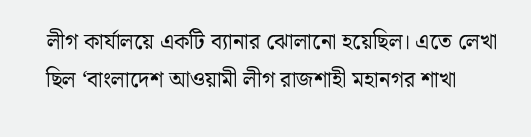লীগ কার্যালয়ে একটি ব্যানার ঝোলানো হয়েছিল। এতে লেখা ছিল ‘বাংলাদেশ আওয়ামী লীগ রাজশাহী মহানগর শাখা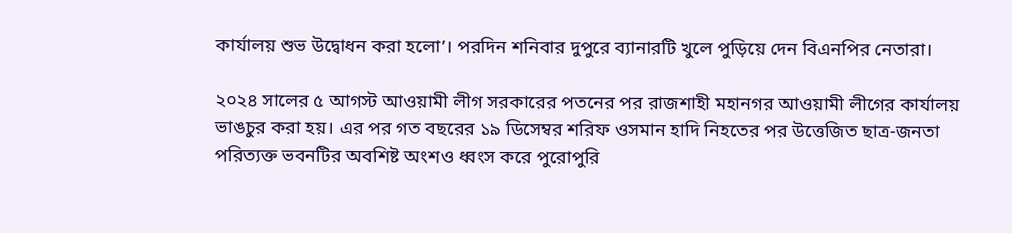কার্যালয় শুভ উদ্বোধন করা হলো’। পরদিন শনিবার দুপুরে ব্যানারটি খুলে পুড়িয়ে দেন বিএনপির নেতারা।

২০২৪ সালের ৫ আগস্ট আওয়ামী লীগ সরকারের পতনের পর রাজশাহী মহানগর আওয়ামী লীগের কার্যালয় ভাঙচুর করা হয়। এর পর গত বছরের ১৯ ডিসেম্বর শরিফ ওসমান হাদি নিহতের পর উত্তেজিত ছাত্র-জনতা পরিত্যক্ত ভবনটির অবশিষ্ট অংশও ধ্বংস করে পুরোপুরি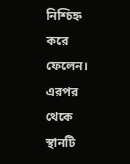নিশ্চিহ্ন করে ফেলেন। এরপর থেকে স্থানটি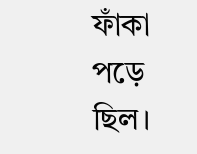ফাঁকা পড়ে ছিল।